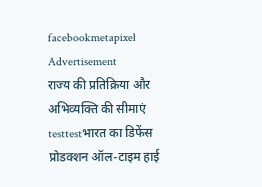facebookmetapixel
Advertisement
राज्य की प्रतिक्रिया और अभिव्यक्ति की सीमाएं testtestभारत का डिफेंस प्रोडक्शन ऑल-टाइम हाई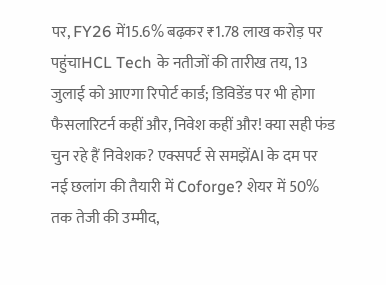पर, FY26 में15.6% बढ़कर ₹1.78 लाख करोड़ पर पहुंचाHCL Tech के नतीजों की तारीख तय, 13 जुलाई को आएगा रिपोर्ट कार्ड; डिविडेंड पर भी होगा फैसलारिटर्न कहीं और, निवेश कहीं और! क्या सही फंड चुन रहे हैं निवेशक? एक्सपर्ट से समझेंAI के दम पर नई छलांग की तैयारी में Coforge? शेयर में 50% तक तेजी की उम्मीद,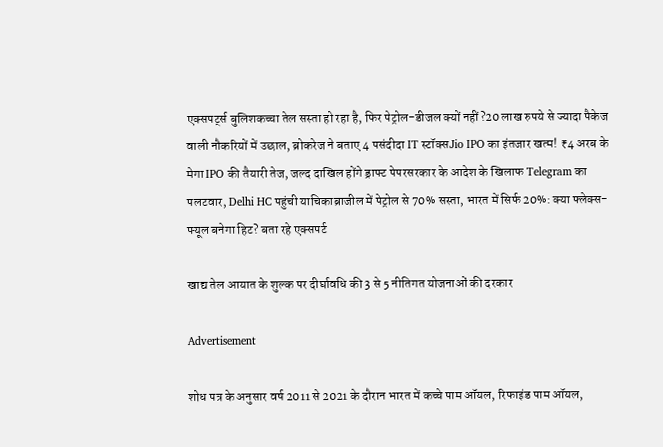एक्सपर्ट्स बुलिशकच्चा तेल सस्ता हो रहा है, फिर पेट्रोल-डीजल क्यों नहीं?20 लाख रुपये से ज्यादा पैकेज वाली नौकरियों में उछाल, ब्रोकरेज ने बताए 4 पसंदीदा IT स्टॉक्सJio IPO का इंतजार खत्म! ₹4 अरब के मेगा IPO की तैयारी तेज, जल्द दाखिल होंगे ड्राफ्ट पेपरसरकार के आदेश के खिलाफ Telegram का पलटवार, Delhi HC पहुंची याचिकाब्राजील में पेट्रोल से 70% सस्ता, भारत में सिर्फ 20%: क्या फ्लेक्स-फ्यूल बनेगा हिट? बता रहे एक्सपर्ट

खाद्य तेल आयात के शुल्क पर दीर्घावधि की 3 से 5 नीतिगत योजनाओं की दरकार

Advertisement

शोध पत्र के अनुसार वर्ष 2011 से 2021 के दौरान भारत में कच्चे पाम ऑयल, रिफाइंड पाम ऑयल,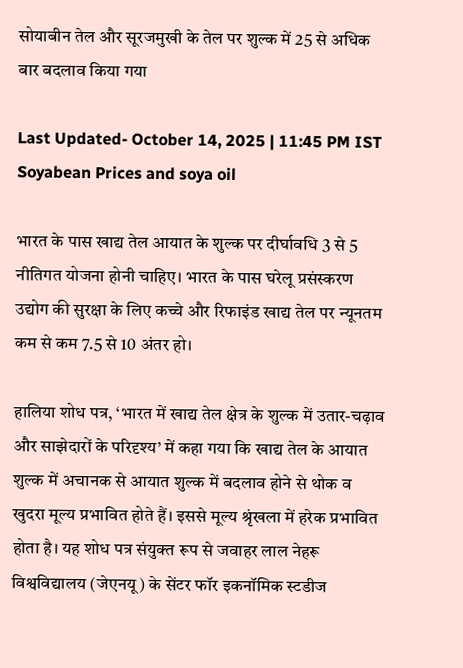सोयाबीन तेल और सूरजमुखी के तेल पर शुल्क में 25 से अधिक बार बदलाव किया गया

Last Updated- October 14, 2025 | 11:45 PM IST
Soyabean Prices and soya oil

भारत के पास खाद्य तेल आयात के शुल्क पर दीर्घावधि 3 से 5 नीतिगत योजना होनी चाहिए। भारत के पास घरेलू प्रसंस्करण उद्योग की सुरक्षा के लिए कच्चे और रिफाइंड खाद्य तेल पर न्यूनतम कम से कम 7.5 से 10 अंतर हो।

हालिया शोध पत्र, ‘भारत में खाद्य तेल क्षेत्र के शुल्क में उतार-चढ़ाव और साझेदारों के परिदृश्य’ में कहा गया कि खाद्य तेल के आयात शुल्क में अचानक से आयात शुल्क में बदलाव होने से थोक व खुदरा मूल्य प्रभावित होते हैं। इससे मूल्य श्रृंखला में हरेक प्रभावित होता है। यह शोध पत्र संयुक्त रूप से जवाहर लाल नेहरू विश्वविद्यालय (जेएनयू) के सेंटर फॉर इकनॉमिक स्टडीज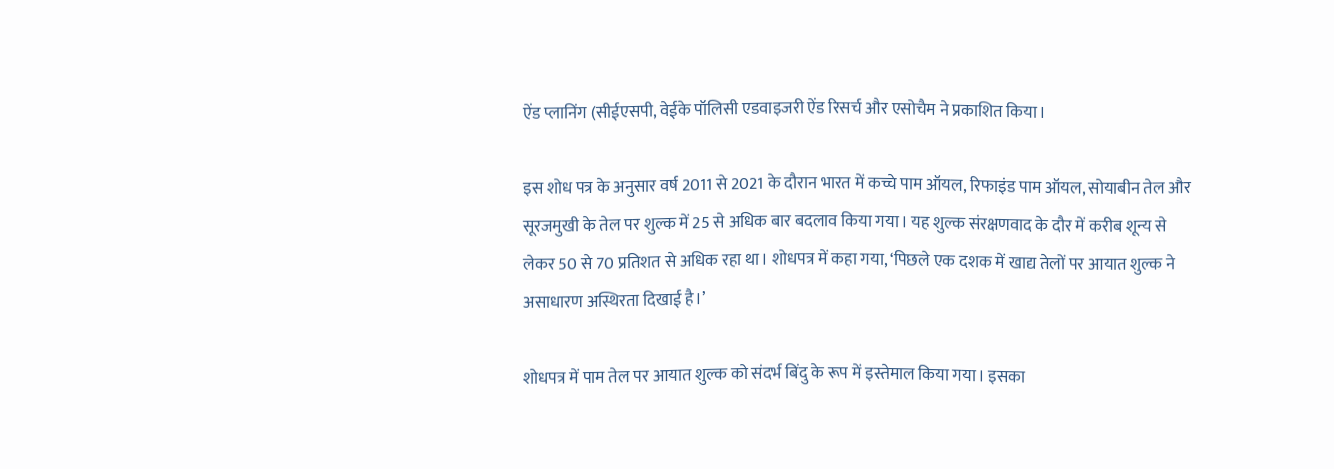ऐंड प्लानिंग (सीईएसपी, वेईके पॉलिसी एडवाइजरी ऐंड रिसर्च और एसोचैम ने प्रकाशित किया।

इस शोध पत्र के अनुसार वर्ष 2011 से 2021 के दौरान भारत में कच्चे पाम ऑयल, रिफाइंड पाम ऑयल, सोयाबीन तेल और सूरजमुखी के तेल पर शुल्क में 25 से अधिक बार बदलाव किया गया। यह शुल्क संरक्षणवाद के दौर में करीब शून्य से लेकर 50 से 70 प्रतिशत से अधिक रहा था। शोधपत्र में कहा गया, ‘पिछले एक दशक में खाद्य तेलों पर आयात शुल्क ने असाधारण अस्थिरता दिखाई है।’

शोधपत्र में पाम तेल पर आयात शुल्क को संदर्भ बिंदु के रूप में इस्तेमाल किया गया। इसका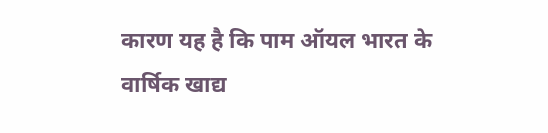कारण यह है कि पाम ऑयल भारत के वार्षिक खाद्य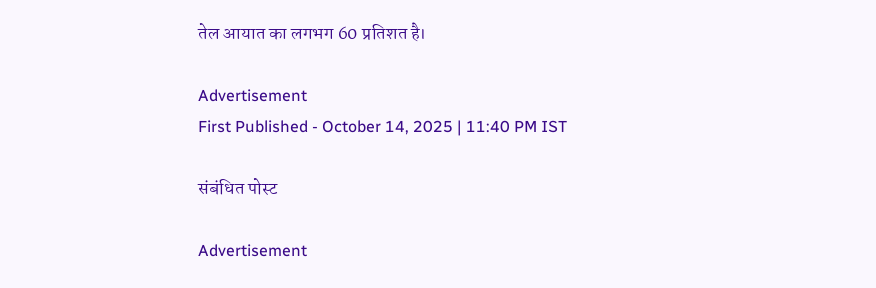तेल आयात का लगभग 60 प्रतिशत है।

Advertisement
First Published - October 14, 2025 | 11:40 PM IST

संबंधित पोस्ट

Advertisement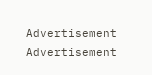Advertisement
Advertisement